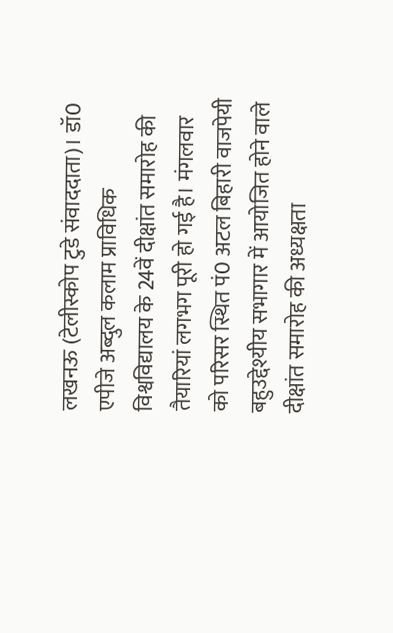लखनऊ (टेलीस्कोप टुडे संवाददाता)। डॉ0 एपीजे अब्दुल कलाम प्राविधिक विश्वविद्यालय के 24वें दीक्षांत समारोह की तैयारियां लगभग पूरी हो गई है। मंगलवार को परिसर स्थित पं0 अटल बिहारी वाजपेयी बहुउद्देश्यीय सभागार में आयोजित होने वाले दीक्षांत समारोह की अध्यक्षता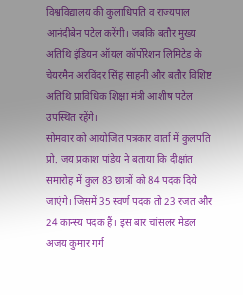विश्वविद्यालय की कुलाधिपति व राज्यपाल आनंदीबेन पटेल करेंगी। जबकि बतौर मुख्य अतिथि इंडियन ऑयल कॉर्पोरेशन लिमिटेड के चेयरमैन अरविंदर सिंह साहनी और बतौर विशिष्ट अतिथि प्राविधिक शिक्षा मंत्री आशीष पटेल उपस्थित रहेंगे।
सोमवार को आयोजित पत्रकार वार्ता में कुलपति प्रो. जय प्रकाश पांडेय ने बताया कि दीक्षांत समारोह में कुल 83 छात्रों को 84 पदक दिये जाएंगे। जिसमें 35 स्वर्ण पदक तो 23 रजत और 24 कान्स्य पदक हैं। इस बार चांसलर मेडल अजय कुमार गर्ग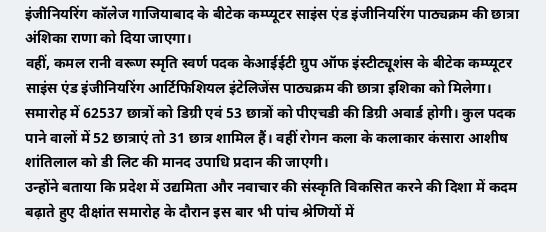इंजीनियरिंग कॉलेज गाजियाबाद के बीटेक कम्प्यूटर साइंस एंड इंजीनियरिंग पाठ्यक्रम की छात्रा अंशिका राणा को दिया जाएगा।
वहीं, कमल रानी वरूण स्मृति स्वर्ण पदक केआईईटी ग्रुप ऑफ इंस्टीट्यूशंस के बीटेक कम्प्यूटर साइंस एंड इंजीनियरिंग आर्टिफिशियल इंटेलिजेंस पाठ्यक्रम की छात्रा इशिका को मिलेगा। समारोह में 62537 छात्रों को डिग्री एवं 53 छात्रों को पीएचडी की डिग्री अवार्ड होगी। कुल पदक पाने वालों में 52 छात्राएं तो 31 छात्र शामिल हैं। वहीं रोगन कला के कलाकार कंसारा आशीष शांतिलाल को डी लिट की मानद उपाधि प्रदान की जाएगी।
उन्होंने बताया कि प्रदेश में उद्यमिता और नवाचार की संस्कृति विकसित करने की दिशा में कदम बढ़ाते हुए दीक्षांत समारोह के दौरान इस बार भी पांच श्रेणियों में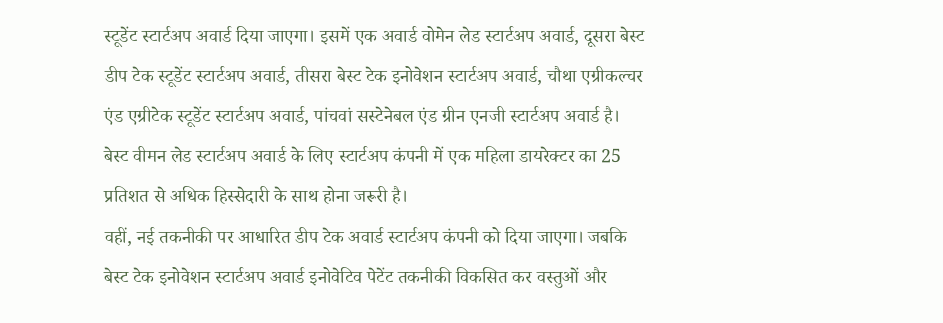स्टूडेंट स्टार्टअप अवार्ड दिया जाएगा। इसमें एक अवार्ड वोमेन लेड स्टार्टअप अवार्ड, दूसरा बेस्ट डीप टेक स्टूडेंट स्टार्टअप अवार्ड, तीसरा बेस्ट टेक इनोवेशन स्टार्टअप अवार्ड, चौथा एग्रीकल्चर एंड एग्रीटेक स्टूडेंट स्टार्टअप अवार्ड, पांचवां सस्टेनेबल एंड ग्रीन एनजी स्टार्टअप अवार्ड है। बेस्ट वीमन लेड स्टार्टअप अवार्ड के लिए स्टार्टअप कंपनी में एक महिला डायरेक्टर का 25 प्रतिशत से अधिक हिस्सेदारी के साथ होना जरूरी है।
वहीं, नई तकनीकी पर आधारित डीप टेक अवार्ड स्टार्टअप कंपनी को दिया जाएगा। जबकि बेस्ट टेक इनोवेशन स्टार्टअप अवार्ड इनोवेटिव पेटेंट तकनीकी विकसित कर वस्तुओं और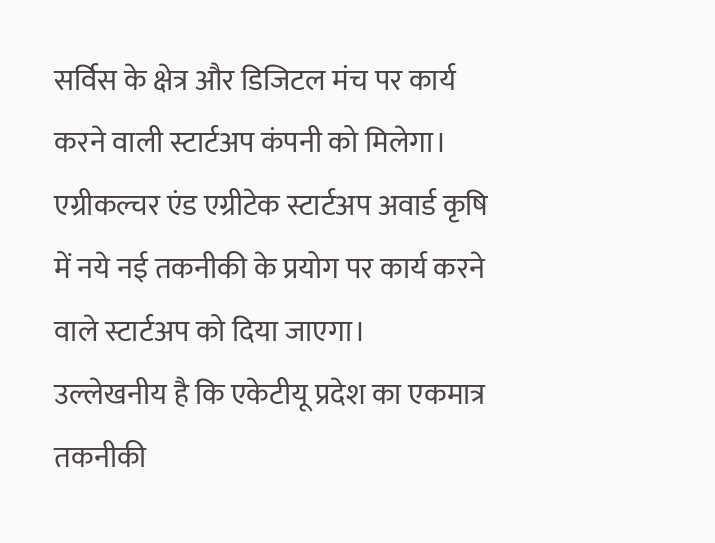सर्विस के क्षेत्र और डिजिटल मंच पर कार्य करने वाली स्टार्टअप कंपनी को मिलेगा। एग्रीकल्चर एंड एग्रीटेक स्टार्टअप अवार्ड कृषि में नये नई तकनीकी के प्रयोग पर कार्य करने वाले स्टार्टअप को दिया जाएगा।
उल्लेखनीय है कि एकेटीयू प्रदेश का एकमात्र तकनीकी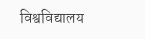विश्वविद्यालय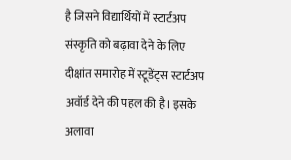है जिसने विद्यार्थियों में स्टार्टअप संस्कृति को बढ़ावा देने के लिए दीक्षांत समारोह में स्टूडेंट्स स्टार्टअप अवॉर्ड देने की पहल की है। इसके अलावा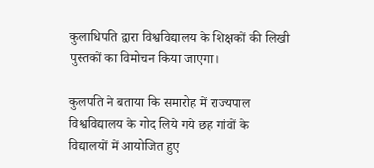कुलाधिपति द्वारा विश्वविद्यालय के शिक्षकों की लिखी पुस्तकों का विमोचन किया जाएगा।

कुलपति ने बताया कि समारोह में राज्यपाल विश्वविद्यालय के गोद लिये गये छह गांवों के विद्यालयों में आयोजित हुए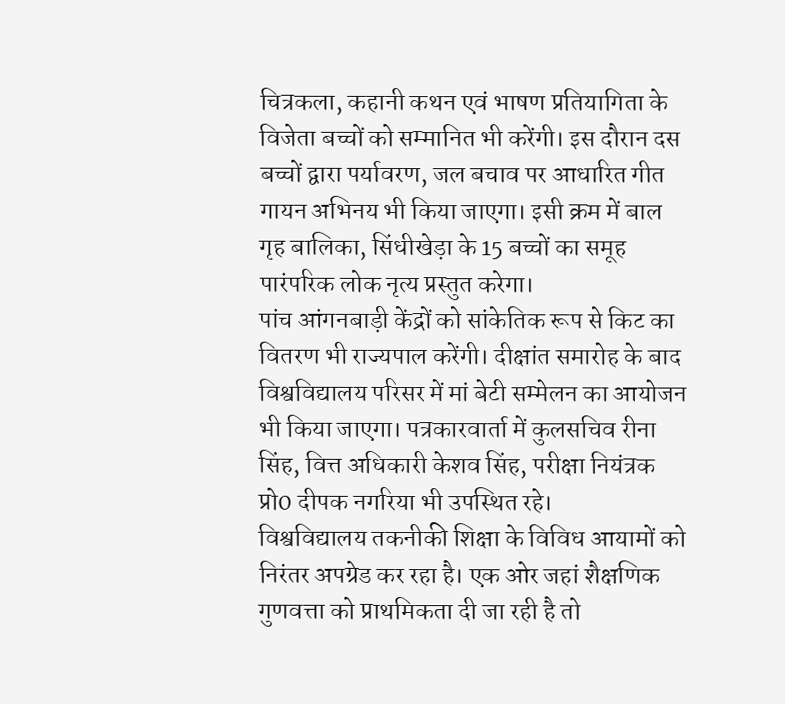चित्रकला, कहानी कथन एवं भाषण प्रतियागिता के विजेता बच्चों को सम्मानित भी करेंगी। इस दौरान दस बच्चों द्वारा पर्यावरण, जल बचाव पर आधारित गीत गायन अभिनय भी किया जाएगा। इसी क्रम में बाल गृह बालिका, सिंधीखेड़ा के 15 बच्चों का समूह पारंपरिक लोक नृत्य प्रस्तुत करेगा।
पांच आंगनबाड़ी केंद्रों को सांकेतिक रूप से किट का वितरण भी राज्यपाल करेंगी। दीक्षांत समारोह के बाद विश्वविद्यालय परिसर में मां बेटी सम्मेलन का आयोजन भी किया जाएगा। पत्रकारवार्ता में कुलसचिव रीना सिंह, वित्त अधिकारी केशव सिंह, परीक्षा नियंत्रक प्रो0 दीपक नगरिया भी उपस्थित रहे।
विश्वविद्यालय तकनीकी शिक्षा के विविध आयामों को निरंतर अपग्रेड कर रहा है। एक ओर जहां शैक्षणिक गुणवत्ता को प्राथमिकता दी जा रही है तो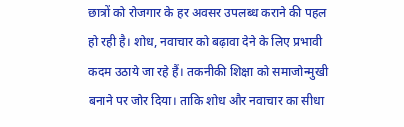छात्रों को रोजगार के हर अवसर उपलब्ध कराने की पहल हो रही है। शोध, नवाचार को बढ़ावा देने के लिए प्रभावी कदम उठाये जा रहे हैं। तकनीकी शिक्षा को समाजोन्मुखी बनाने पर जोर दिया। ताकि शोध और नवाचार का सीधा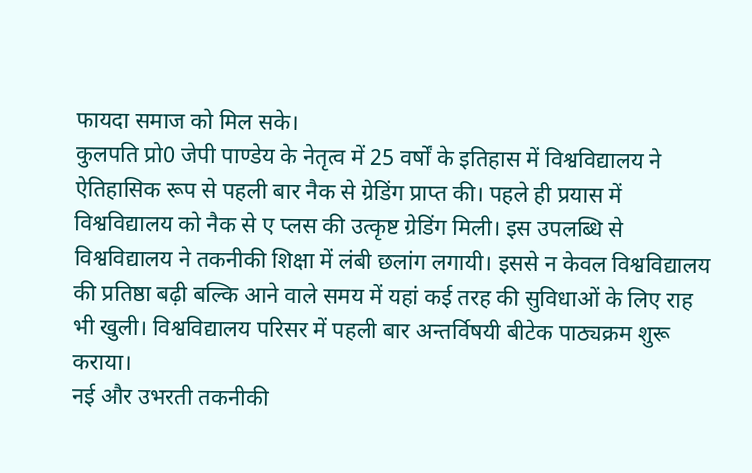फायदा समाज को मिल सके।
कुलपति प्रो0 जेपी पाण्डेय के नेतृत्व में 25 वर्षों के इतिहास में विश्वविद्यालय ने ऐतिहासिक रूप से पहली बार नैक से ग्रेडिंग प्राप्त की। पहले ही प्रयास में विश्वविद्यालय को नैक से ए प्लस की उत्कृष्ट ग्रेडिंग मिली। इस उपलब्धि से विश्वविद्यालय ने तकनीकी शिक्षा में लंबी छलांग लगायी। इससे न केवल विश्वविद्यालय की प्रतिष्ठा बढ़ी बल्कि आने वाले समय में यहां कई तरह की सुविधाओं के लिए राह भी खुली। विश्वविद्यालय परिसर में पहली बार अन्तर्विषयी बीटेक पाठ्यक्रम शुरू कराया।
नई और उभरती तकनीकी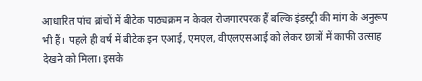आधारित पांच ब्रांचों में बीटेक पाठ्यक्रम न केवल रोजगारपरक हैं बल्कि इंडस्ट्री की मांग के अनुरूप भी हैं। पहले ही वर्ष में बीटेक इन एआई, एमएल, वीएलएसआई को लेकर छात्रों में काफी उत्साह देखने को मिला। इसके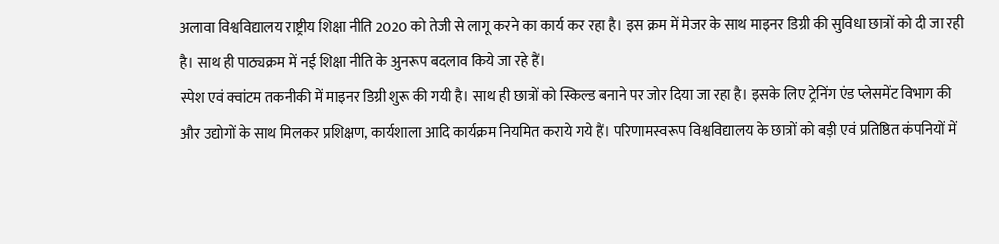अलावा विश्वविद्यालय राष्ट्रीय शिक्षा नीति 2020 को तेजी से लागू करने का कार्य कर रहा है। इस क्रम में मेजर के साथ माइनर डिग्री की सुविधा छात्रों को दी जा रही है। साथ ही पाठ्यक्रम में नई शिक्षा नीति के अुनरूप बदलाव किये जा रहे हैं।
स्पेश एवं क्वांटम तकनीकी में माइनर डिग्री शुरू की गयी है। साथ ही छात्रों को स्किल्ड बनाने पर जोर दिया जा रहा है। इसके लिए ट्रेनिंग एंड प्लेसमेंट विभाग की और उद्योगों के साथ मिलकर प्रशिक्षण, कार्यशाला आदि कार्यक्रम नियमित कराये गये हैं। परिणामस्वरूप विश्वविद्यालय के छात्रों को बड़ी एवं प्रतिष्ठित कंपनियों में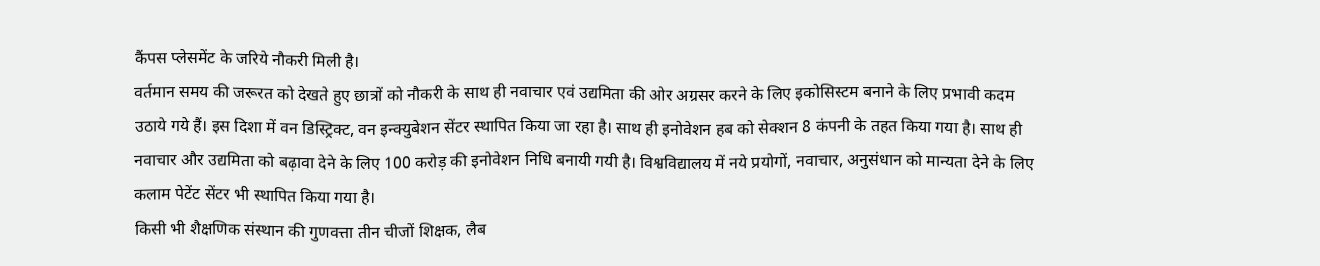कैंपस प्लेसमेंट के जरिये नौकरी मिली है।
वर्तमान समय की जरूरत को देखते हुए छात्रों को नौकरी के साथ ही नवाचार एवं उद्यमिता की ओर अग्रसर करने के लिए इकोसिस्टम बनाने के लिए प्रभावी कदम उठाये गये हैं। इस दिशा में वन डिस्ट्रिक्ट, वन इन्क्युबेशन सेंटर स्थापित किया जा रहा है। साथ ही इनोवेशन हब को सेक्शन 8 कंपनी के तहत किया गया है। साथ ही नवाचार और उद्यमिता को बढ़ावा देने के लिए 100 करोड़ की इनोवेशन निधि बनायी गयी है। विश्वविद्यालय में नये प्रयोगों, नवाचार, अनुसंधान को मान्यता देने के लिए कलाम पेटेंट सेंटर भी स्थापित किया गया है।
किसी भी शैक्षणिक संस्थान की गुणवत्ता तीन चीजों शिक्षक, लैब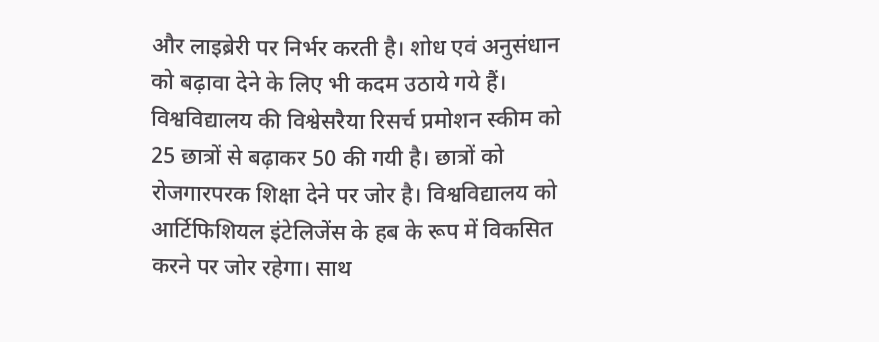और लाइब्रेरी पर निर्भर करती है। शोध एवं अनुसंधान को बढ़ावा देने के लिए भी कदम उठाये गये हैं। विश्वविद्यालय की विश्वेसरैया रिसर्च प्रमोशन स्कीम को 25 छात्रों से बढ़ाकर 50 की गयी है। छात्रों को रोजगारपरक शिक्षा देने पर जोर है। विश्वविद्यालय को आर्टिफिशियल इंटेलिजेंस के हब के रूप में विकसित करने पर जोर रहेगा। साथ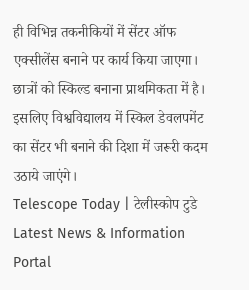ही विभिन्न तकनीकियों में सेंटर ऑफ एक्सीलेंस बनाने पर कार्य किया जाएगा।
छात्रों को स्किल्ड बनाना प्राथमिकता में है। इसलिए विश्वविद्यालय में स्किल डेवलपमेंट का सेंटर भी बनाने की दिशा में जरूरी कदम उठाये जाएंगे।
Telescope Today | टेलीस्कोप टुडे Latest News & Information Portal